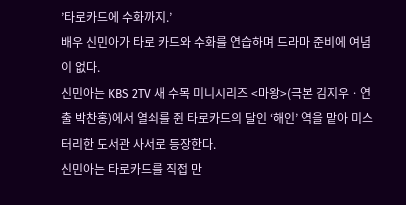’타로카드에 수화까지.’
배우 신민아가 타로 카드와 수화를 연습하며 드라마 준비에 여념이 없다.
신민아는 KBS 2TV 새 수목 미니시리즈 <마왕>(극본 김지우ㆍ연출 박찬홍)에서 열쇠를 쥔 타로카드의 달인 ‘해인’ 역을 맡아 미스터리한 도서관 사서로 등장한다.
신민아는 타로카드를 직접 만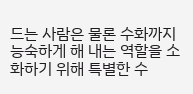드는 사람은 물론 수화까지 능숙하게 해 내는 역할을 소화하기 위해 특별한 수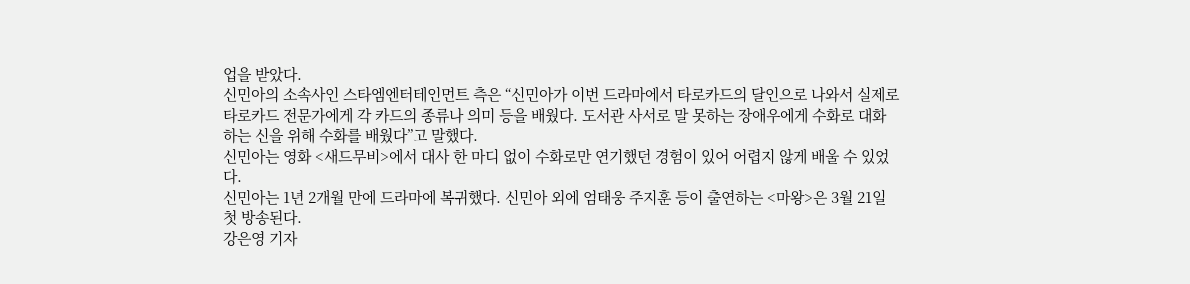업을 받았다.
신민아의 소속사인 스타엠엔터테인먼트 측은 “신민아가 이번 드라마에서 타로카드의 달인으로 나와서 실제로 타로카드 전문가에게 각 카드의 종류나 의미 등을 배웠다. 도서관 사서로 말 못하는 장애우에게 수화로 대화하는 신을 위해 수화를 배웠다”고 말했다.
신민아는 영화 <새드무비>에서 대사 한 마디 없이 수화로만 연기했던 경험이 있어 어렵지 않게 배울 수 있었다.
신민아는 1년 2개월 만에 드라마에 복귀했다. 신민아 외에 엄태웅 주지훈 등이 출연하는 <마왕>은 3월 21일 첫 방송된다.
강은영 기자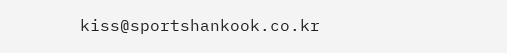kiss@sportshankook.co.kr